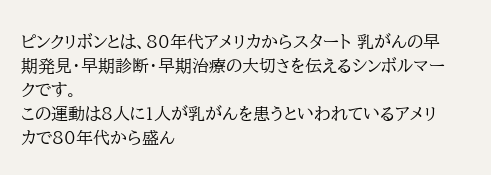ピンクリボンとは、80年代アメリカからスタート 乳がんの早期発見・早期診断・早期治療の大切さを伝えるシンボルマークです。
この運動は8人に1人が乳がんを患うといわれているアメリカで80年代から盛ん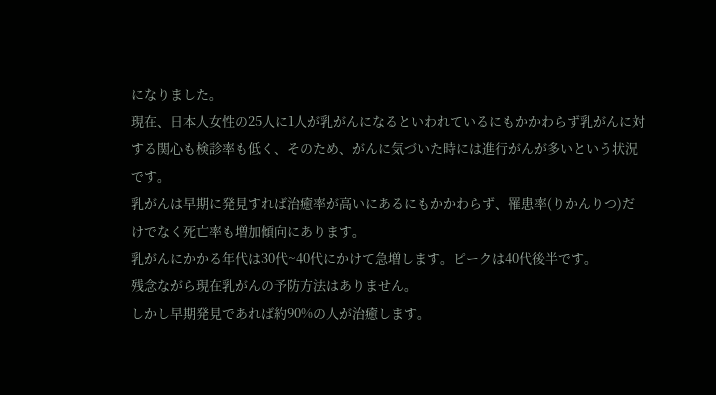になりました。
現在、日本人女性の25人に1人が乳がんになるといわれているにもかかわらず乳がんに対する関心も検診率も低く、そのため、がんに気づいた時には進行がんが多いという状況です。
乳がんは早期に発見すれば治癒率が高いにあるにもかかわらず、罹患率(りかんりつ)だけでなく死亡率も増加傾向にあります。
乳がんにかかる年代は30代~40代にかけて急増します。ピークは40代後半です。
残念ながら現在乳がんの予防方法はありません。
しかし早期発見であれば約90%の人が治癒します。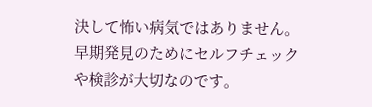決して怖い病気ではありません。
早期発見のためにセルフチェックや検診が大切なのです。